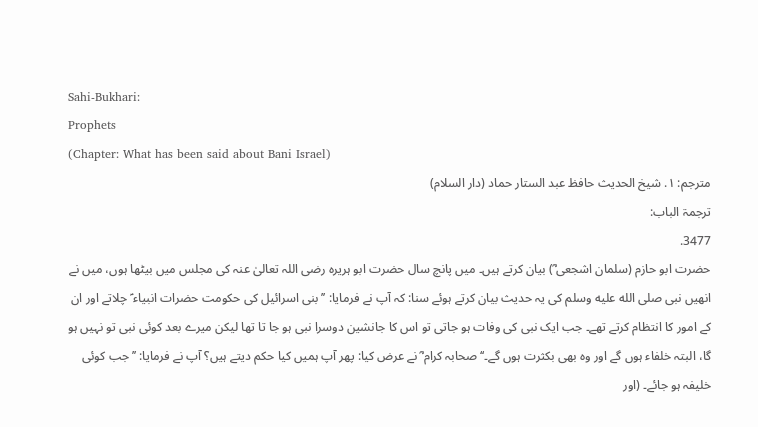Sahi-Bukhari:
Prophets
(Chapter: What has been said about Bani Israel)
مترجم: ١. شیخ الحدیث حافظ عبد الستار حماد (دار السلام)
ترجمۃ الباب:
3477.
حضرت ابو حازم (سلمان اشجعی ؓ) بیان کرتے ہیں۔ میں پانچ سال حضرت ابو ہریرہ رضی اللہ تعالیٰ عنہ کی مجلس میں بیٹھا ہوں، میں نے انھیں نبی صلى الله عليه وسلم کی یہ حدیث بیان کرتے ہوئے سنا: کہ آپ نے فرمایا: ’’بنی اسرائیل کی حکومت حضرات انبیاء ؑ چلاتے اور ان کے امور کا انتظام کرتے تھے۔ جب ایک نبی کی وفات ہو جاتی تو اس کا جانشین دوسرا نبی ہو جا تا تھا لیکن میرے بعد کوئی نبی تو نہیں ہو گا، البتہ خلفاء ہوں گے اور وہ بھی بکثرت ہوں گے۔‘‘ صحابہ کرام ؓ نے عرض کیا: پھر آپ ہمیں کیا حکم دیتے ہیں؟ آپ نے فرمایا: ’’جب کوئی خلیفہ ہو جائے۔ (اور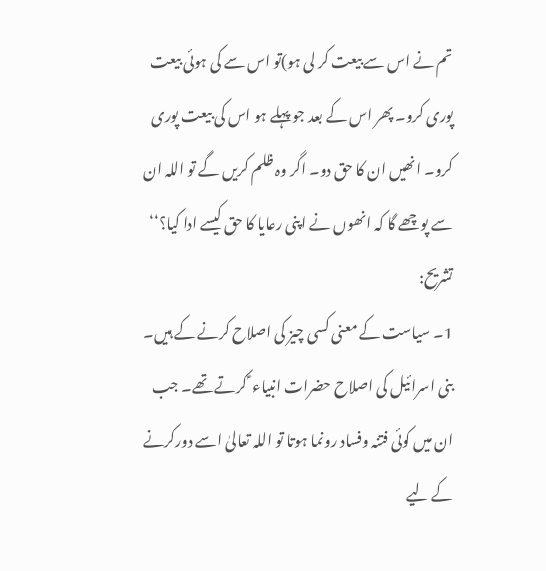تم نے اس سے بیعت کر لی ہو)تو اس سے کی ہوئی بیعت پوری کرو۔ پھر اس کے بعد جو پہلے ہو اس کی بیعت پوری کرو۔ انھیں ان کا حق دو۔ اگر وہ ظلم کریں گے تو اللہ ان سے پوچھے گا کہ انھوں نے اپنی رعایا کا حق کیسے ادا کیا؟‘‘
تشریح:
1۔ سیاست کے معنی کسی چیز کی اصلاح کرنے کے ہیں۔ بنی اسرائیل کی اصلاح حضرات انبیاء ؑ کرتے تھے۔ جب ان میں کوئی فتنہ وفساد رونما ہوتا تو اللہ تعالیٰ اسے دورکرنے کے لیے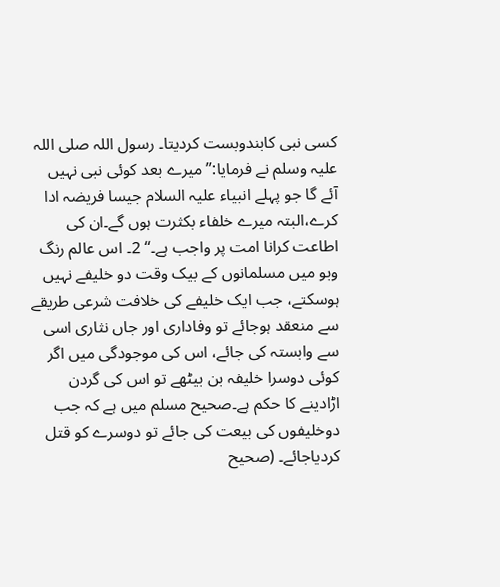کسی نبی کابندوبست کردیتا۔ رسول اللہ صلی اللہ علیہ وسلم نے فرمایا:’’میرے بعد کوئی نبی نہیں آئے گا جو پہلے انبیاء علیہ السلام جیسا فریضہ ادا کرے،البتہ میرے خلفاء بکثرت ہوں گے۔ان کی اطاعت کرانا امت پر واجب ہے۔‘‘ 2۔ اس عالم رنگ وبو میں مسلمانوں کے بیک وقت دو خلیفے نہیں ہوسکتے، جب ایک خلیفے کی خلافت شرعی طریقے سے منعقد ہوجائے تو وفاداری اور جاں نثاری اسی سے وابستہ کی جائے، اس کی موجودگی میں اگر کوئی دوسرا خلیفہ بن بیٹھے تو اس کی گردن اڑادینے کا حکم ہے۔صحیح مسلم میں ہے کہ جب دوخلیفوں کی بیعت کی جائے تو دوسرے کو قتل کردیاجائے۔ (صحیح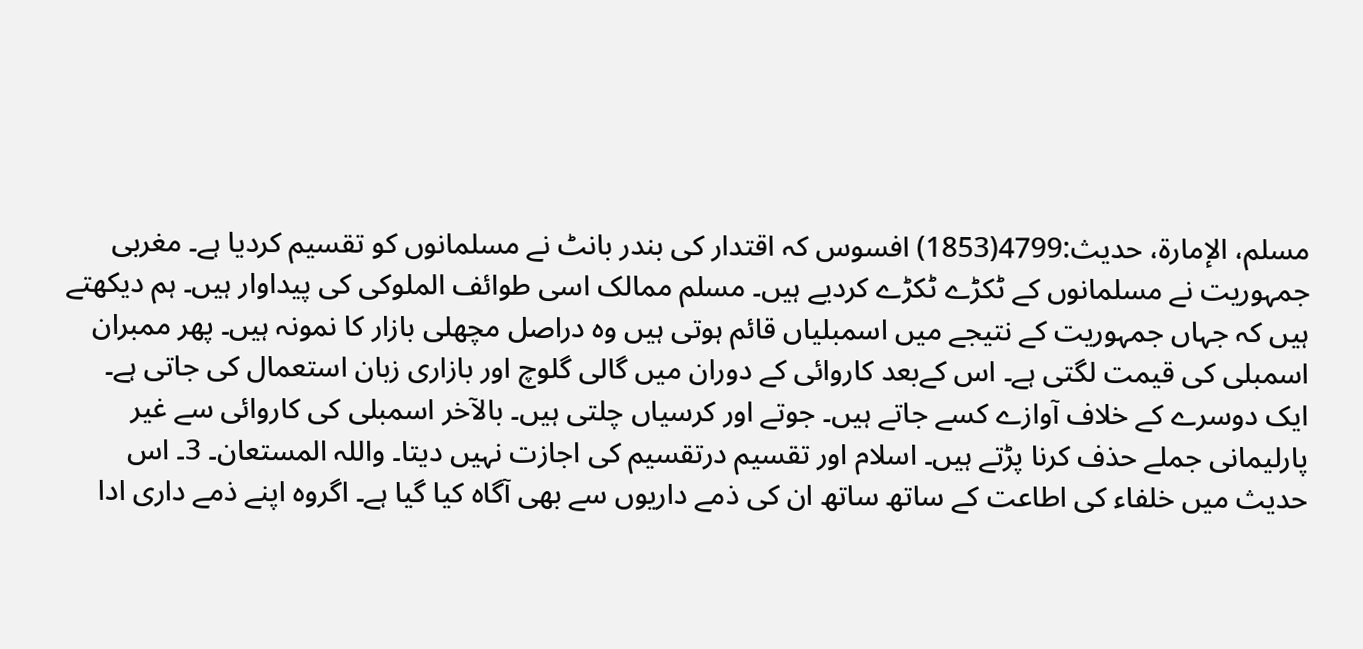مسلم، الإمارة، حدیث:4799(1853) افسوس کہ اقتدار کی بندر بانٹ نے مسلمانوں کو تقسیم کردیا ہے۔ مغربی جمہوریت نے مسلمانوں کے ٹکڑے ٹکڑے کردیے ہیں۔ مسلم ممالک اسی طوائف الملوکی کی پیداوار ہیں۔ ہم دیکھتے ہیں کہ جہاں جمہوریت کے نتیجے میں اسمبلیاں قائم ہوتی ہیں وہ دراصل مچھلی بازار کا نمونہ ہیں۔ پھر ممبران اسمبلی کی قیمت لگتی ہے۔ اس کےبعد کاروائی کے دوران میں گالی گلوچ اور بازاری زبان استعمال کی جاتی ہے۔ ایک دوسرے کے خلاف آوازے کسے جاتے ہیں۔ جوتے اور کرسیاں چلتی ہیں۔ بالآخر اسمبلی کی کاروائی سے غیر پارلیمانی جملے حذف کرنا پڑتے ہیں۔ اسلام اور تقسیم درتقسیم کی اجازت نہیں دیتا۔ واللہ المستعان۔ 3۔ اس حدیث میں خلفاء کی اطاعت کے ساتھ ساتھ ان کی ذمے داریوں سے بھی آگاہ کیا گیا ہے۔ اگروہ اپنے ذمے داری ادا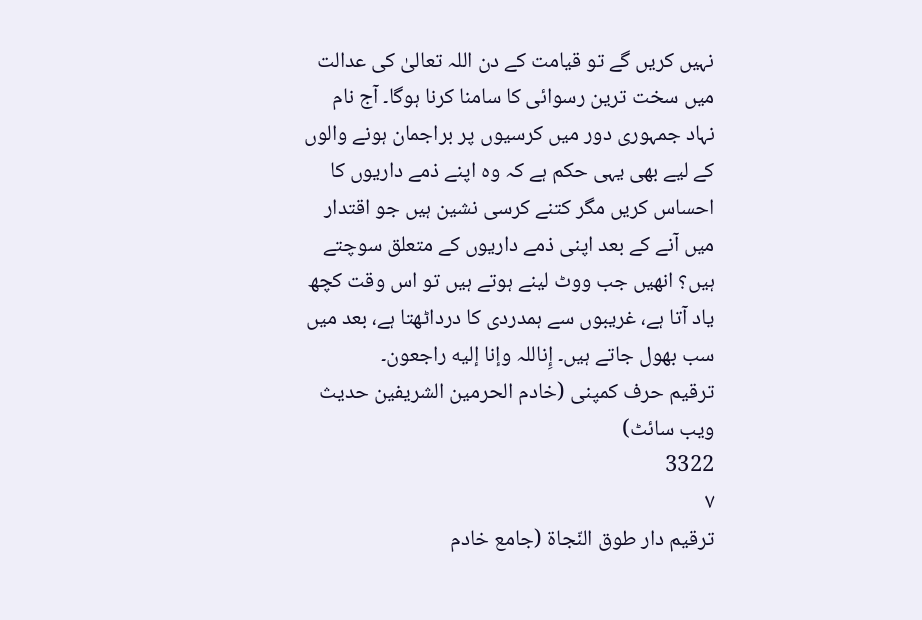نہیں کریں گے تو قیامت کے دن اللہ تعالیٰ کی عدالت میں سخت ترین رسوائی کا سامنا کرنا ہوگا۔ آج نام نہاد جمہوری دور میں کرسیوں پر براجمان ہونے والوں کے لیے بھی یہی حکم ہے کہ وہ اپنے ذمے داریوں کا احساس کریں مگر کتنے کرسی نشین ہیں جو اقتدار میں آنے کے بعد اپنی ذمے داریوں کے متعلق سوچتے ہیں؟ انھیں جب ووٹ لینے ہوتے ہیں تو اس وقت کچھ یاد آتا ہے، غریبوں سے ہمدردی کا درداٹھتا ہے، بعد میں سب بھول جاتے ہیں۔ إِناللہ وإنا إلیه راجعون۔
ترقیم حرف کمپنی (خادم الحرمین الشریفین حدیث ویب سائٹ)
3322
٧
ترقيم دار طوق النّجاة (جامع خادم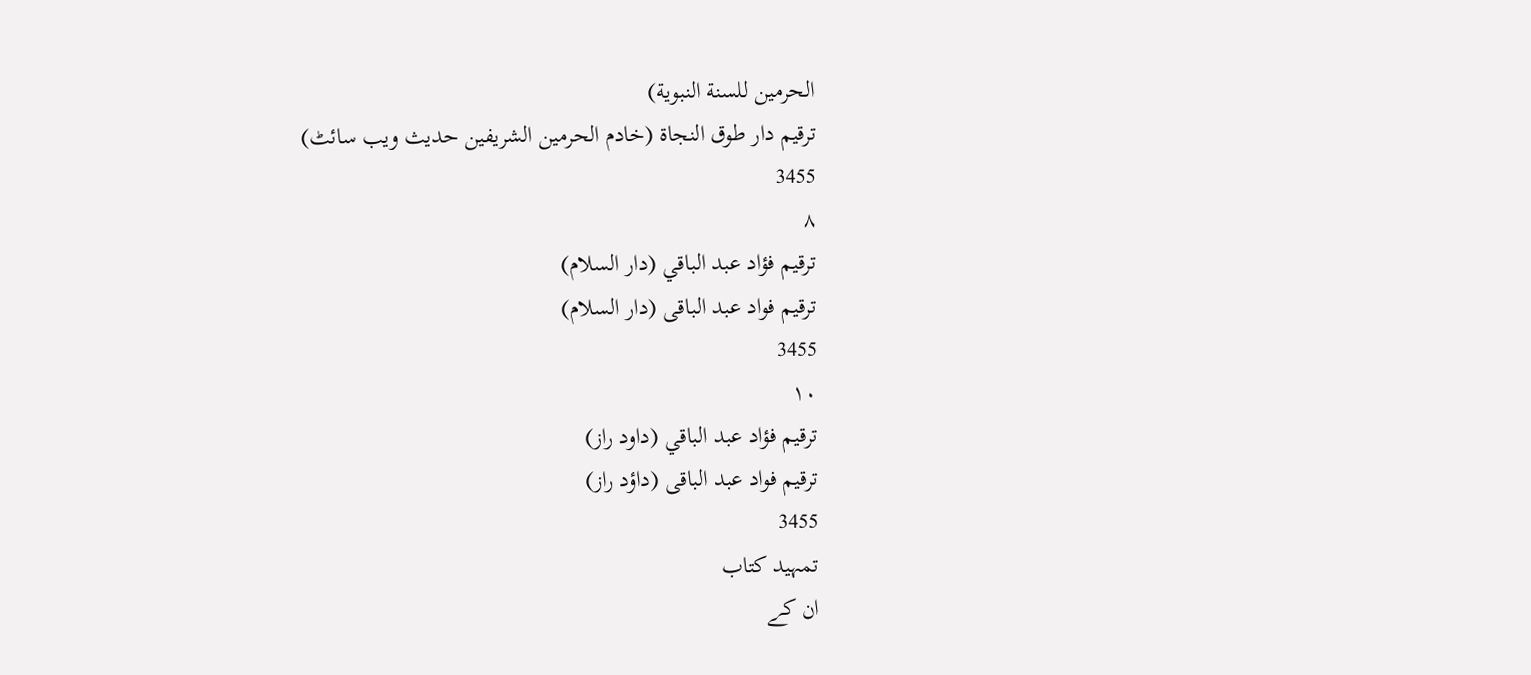الحرمين للسنة النبوية)
ترقیم دار طوق النجاۃ (خادم الحرمین الشریفین حدیث ویب سائٹ)
3455
٨
ترقيم فؤاد عبد الباقي (دار السلام)
ترقیم فواد عبد الباقی (دار السلام)
3455
١٠
ترقيم فؤاد عبد الباقي (داود راز)
ترقیم فواد عبد الباقی (داؤد راز)
3455
تمہید کتاب
ان کے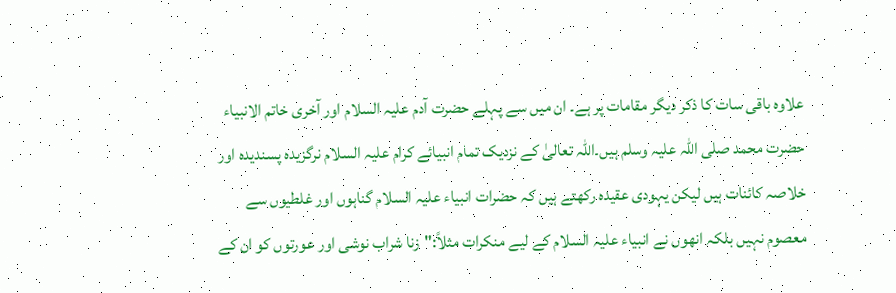علاوہ باقی سات کا ذکر دیگر مقامات پر ہے۔ ان میں سے پہلے حضرت آدم علیہ السلام اور آخری خاتم الانبیاء حضرت محمد صلی اللہ علیہ وسلم ہیں۔اللہ تعالیٰ کے نزدیک تمام انبیائے کرام علیہ السلام نرگزیدہ پسندیدہ اور خلاصہ کائنات ہیں لیکن یہودی عقیدہ رکھتے ہیں کہ حضرات انبیاء علیہ السلام گناہوں اور غلطیوں سے معصوم نہیں بلکہ انھوں نے انبیاء علیہ السلام کے لیے منکرات مثلاً:"زنا شراب نوشی اور عورتوں کو ان کے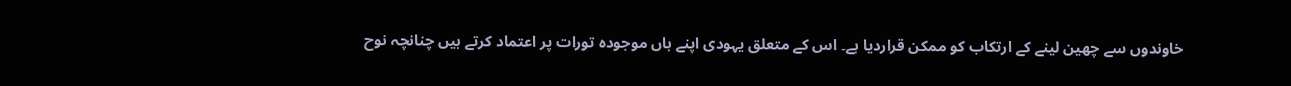خاوندوں سے چھین لینے کے ارتکاب کو ممکن قراردیا ہے۔ اس کے متعلق یہودی اپنے ہاں موجودہ تورات پر اعتماد کرتے ہیں چنانچہ نوح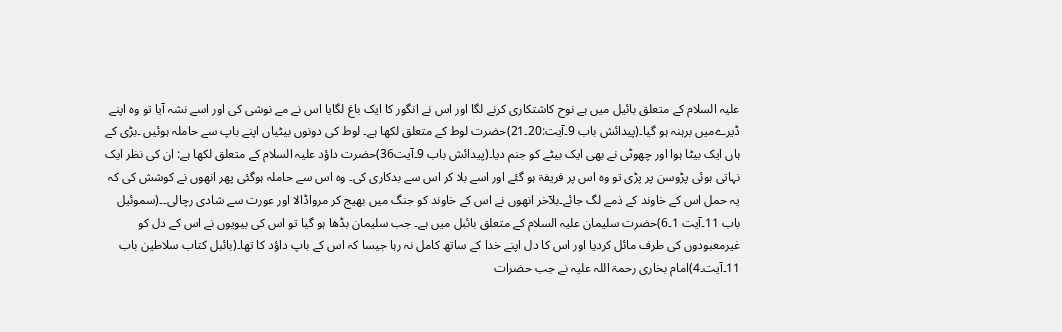علیہ السلام کے متعلق بائیل میں ہے نوح کاشتکاری کرنے لگا اور اس نے انگور کا ایک باغ لگایا اس نے مے نوشی کی اور اسے نشہ آیا تو وہ اپنے ڈیرےمیں برہنہ ہو گیا۔(پیدائش باب 9۔آیت:20۔21)حضرت لوط کے متعلق لکھا ہے۔ لوط کی دونوں بیٹیاں اپنے باپ سے حاملہ ہوئیں ۔بڑی کے ہاں ایک بیٹا ہوا اور چھوٹی نے بھی ایک بیٹے کو جنم دیا۔(پیدائش باب 9۔آیت36)حضرت داؤد علیہ السلام کے متعلق لکھا ہے: ان کی نظر ایک نہاتی ہوئی پڑوسن پر پڑی تو وہ اس پر فریفۃ ہو گئے اور اسے بلا کر اس سے بدکاری کی۔ وہ اس سے حاملہ ہوگئی پھر انھوں نے کوشش کی کہ یہ حمل اس کے خاوند کے ذمے لگ جائے۔بلآخر انھوں نے اس کے خاوند کو جنگ میں بھیج کر مرواڈالا اور عورت سے شادی رچالی۔۔(سموئیل باب 11۔آیت 1۔6)حضرت سلیمان علیہ السلام کے متعلق بائبل میں ہے۔ جب سلیمان بڈھا ہو گیا تو اس کی بیویوں نے اس کے دل کو غیرمعبودوں کی طرف مائل کردیا اور اس کا دل اپنے خدا کے ساتھ کامل نہ رہا جیسا کہ اس کے باپ داؤد کا تھا۔(بائبل کتاب سلاطین باب 11۔آیت۔4)امام بخاری رحمۃ اللہ علیہ نے جب حضرات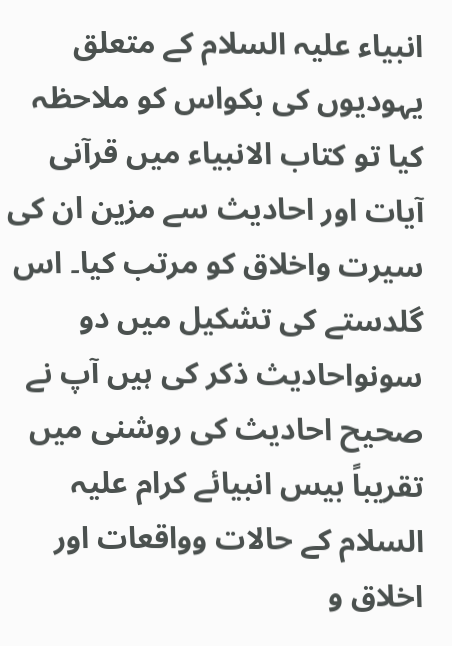انبیاء علیہ السلام کے متعلق یہودیوں کی بکواس کو ملاحظہ کیا تو کتاب الانبیاء میں قرآنی آیات اور احادیث سے مزین ان کی سیرت واخلاق کو مرتب کیا۔ اس گلدستے کی تشکیل میں دو سونواحادیث ذکر کی ہیں آپ نے صحیح احادیث کی روشنی میں تقریباً بیس انبیائے کرام علیہ السلام کے حالات وواقعات اور اخلاق و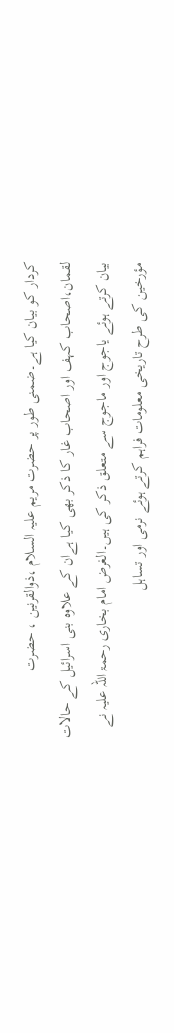کردار کو بیان کیا ہے۔ضمنی طور پر حضرت مریم علیہ السلام ،ذوالقرنین ، حضرت لقمان،اصحاب کہف اور اصحاب غار کا ذکر بھی کیا ہےان کے علاوہ بنی اسرائیل کے حالات بیان کرتے ہوئے یاجوج اور ماجوج سے متعلق ذکر کی ہیں۔الغرض امام بخاری رحمۃ اللہ علیہ نے مؤرخین کی طرح تاریخی معلومات فراہم کرتے ہوئے نرمی اور تساہل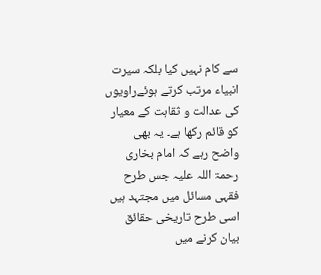سے کام نہیں کیا بلکہ سیرت انبیاء مرتب کرتے ہوئےراویوں کی عدالت و ثقاہت کے معیار کو قائم رکھا ہے۔ یہ بھی واضح رہے کہ امام بخاری رحمۃ اللہ علیہ جس طرح فقہی مسائل میں مجتہد ہیں اسی طرح تاریخی حقائق بیان کرنے میں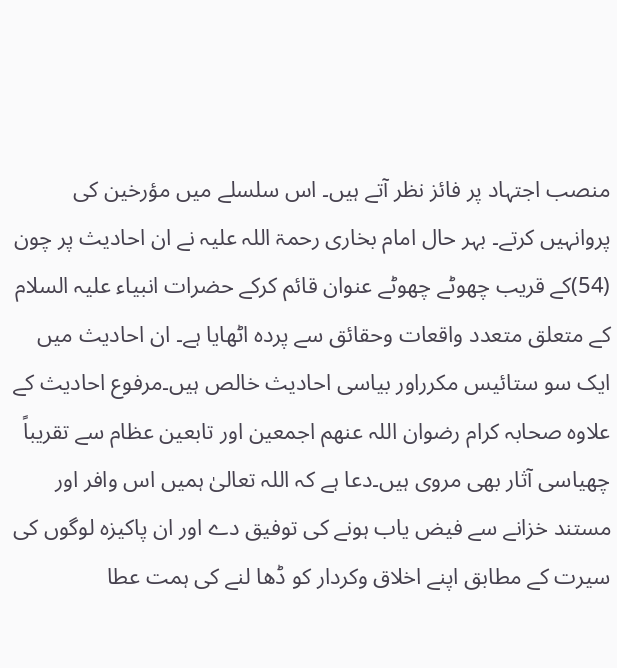منصب اجتہاد پر فائز نظر آتے ہیں۔ اس سلسلے میں مؤرخین کی پروانہیں کرتے۔ بہر حال امام بخاری رحمۃ اللہ علیہ نے ان احادیث پر چون (54)کے قریب چھوٹے چھوٹے عنوان قائم کرکے حضرات انبیاء علیہ السلام کے متعلق متعدد واقعات وحقائق سے پردہ اٹھایا ہے۔ ان احادیث میں ایک سو ستائیس مکرراور بیاسی احادیث خالص ہیں۔مرفوع احادیث کے علاوہ صحابہ کرام رضوان اللہ عنھم اجمعین اور تابعین عظام سے تقریباً چھیاسی آثار بھی مروی ہیں۔دعا ہے کہ اللہ تعالیٰ ہمیں اس وافر اور مستند خزانے سے فیض یاب ہونے کی توفیق دے اور ان پاکیزہ لوگوں کی سیرت کے مطابق اپنے اخلاق وکردار کو ڈھا لنے کی ہمت عطا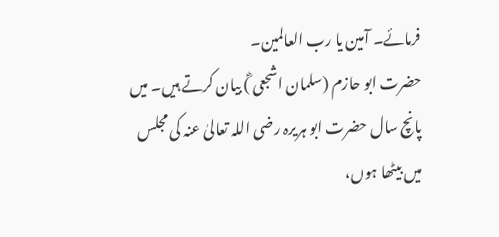فرمائے۔ آمین یا رب العالمین۔
حضرت ابو حازم (سلمان اشجعی ؓ) بیان کرتے ہیں۔ میں پانچ سال حضرت ابو ہریرہ رضی اللہ تعالیٰ عنہ کی مجلس میں بیٹھا ہوں،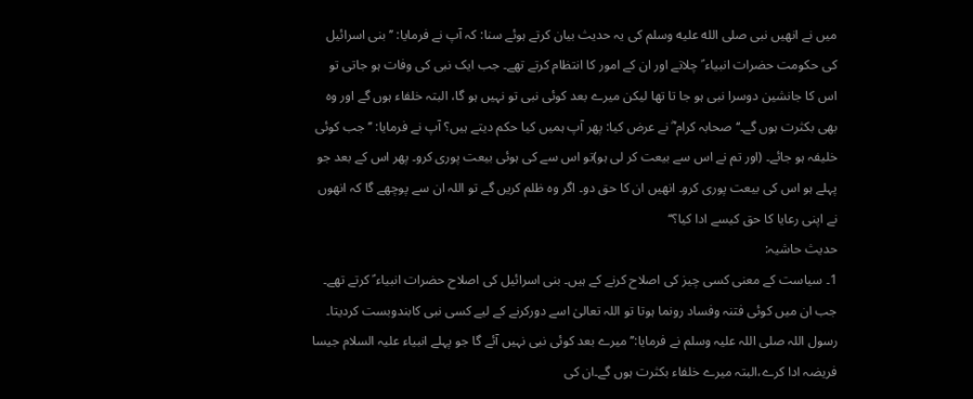میں نے انھیں نبی صلى الله عليه وسلم کی یہ حدیث بیان کرتے ہوئے سنا: کہ آپ نے فرمایا: ’’بنی اسرائیل کی حکومت حضرات انبیاء ؑ چلاتے اور ان کے امور کا انتظام کرتے تھے۔ جب ایک نبی کی وفات ہو جاتی تو اس کا جانشین دوسرا نبی ہو جا تا تھا لیکن میرے بعد کوئی نبی تو نہیں ہو گا، البتہ خلفاء ہوں گے اور وہ بھی بکثرت ہوں گے۔‘‘ صحابہ کرام ؓ نے عرض کیا: پھر آپ ہمیں کیا حکم دیتے ہیں؟ آپ نے فرمایا: ’’جب کوئی خلیفہ ہو جائے۔ (اور تم نے اس سے بیعت کر لی ہو)تو اس سے کی ہوئی بیعت پوری کرو۔ پھر اس کے بعد جو پہلے ہو اس کی بیعت پوری کرو۔ انھیں ان کا حق دو۔ اگر وہ ظلم کریں گے تو اللہ ان سے پوچھے گا کہ انھوں نے اپنی رعایا کا حق کیسے ادا کیا؟‘‘
حدیث حاشیہ:
1۔ سیاست کے معنی کسی چیز کی اصلاح کرنے کے ہیں۔ بنی اسرائیل کی اصلاح حضرات انبیاء ؑ کرتے تھے۔ جب ان میں کوئی فتنہ وفساد رونما ہوتا تو اللہ تعالیٰ اسے دورکرنے کے لیے کسی نبی کابندوبست کردیتا۔ رسول اللہ صلی اللہ علیہ وسلم نے فرمایا:’’میرے بعد کوئی نبی نہیں آئے گا جو پہلے انبیاء علیہ السلام جیسا فریضہ ادا کرے،البتہ میرے خلفاء بکثرت ہوں گے۔ان کی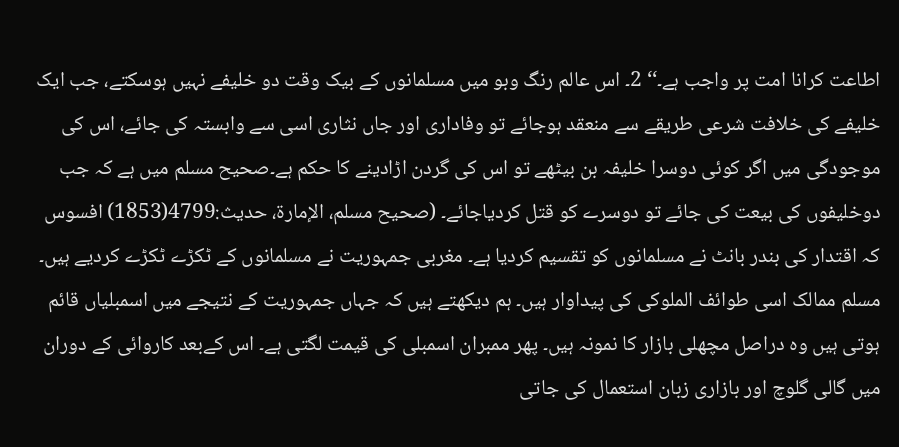اطاعت کرانا امت پر واجب ہے۔‘‘ 2۔ اس عالم رنگ وبو میں مسلمانوں کے بیک وقت دو خلیفے نہیں ہوسکتے، جب ایک خلیفے کی خلافت شرعی طریقے سے منعقد ہوجائے تو وفاداری اور جاں نثاری اسی سے وابستہ کی جائے، اس کی موجودگی میں اگر کوئی دوسرا خلیفہ بن بیٹھے تو اس کی گردن اڑادینے کا حکم ہے۔صحیح مسلم میں ہے کہ جب دوخلیفوں کی بیعت کی جائے تو دوسرے کو قتل کردیاجائے۔ (صحیح مسلم، الإمارة، حدیث:4799(1853) افسوس کہ اقتدار کی بندر بانٹ نے مسلمانوں کو تقسیم کردیا ہے۔ مغربی جمہوریت نے مسلمانوں کے ٹکڑے ٹکڑے کردیے ہیں۔ مسلم ممالک اسی طوائف الملوکی کی پیداوار ہیں۔ ہم دیکھتے ہیں کہ جہاں جمہوریت کے نتیجے میں اسمبلیاں قائم ہوتی ہیں وہ دراصل مچھلی بازار کا نمونہ ہیں۔ پھر ممبران اسمبلی کی قیمت لگتی ہے۔ اس کےبعد کاروائی کے دوران میں گالی گلوچ اور بازاری زبان استعمال کی جاتی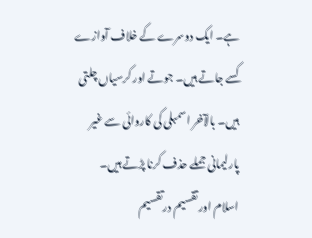ہے۔ ایک دوسرے کے خلاف آوازے کسے جاتے ہیں۔ جوتے اور کرسیاں چلتی ہیں۔ بالآخر اسمبلی کی کاروائی سے غیر پارلیمانی جملے حذف کرنا پڑتے ہیں۔ اسلام اور تقسیم درتقسیم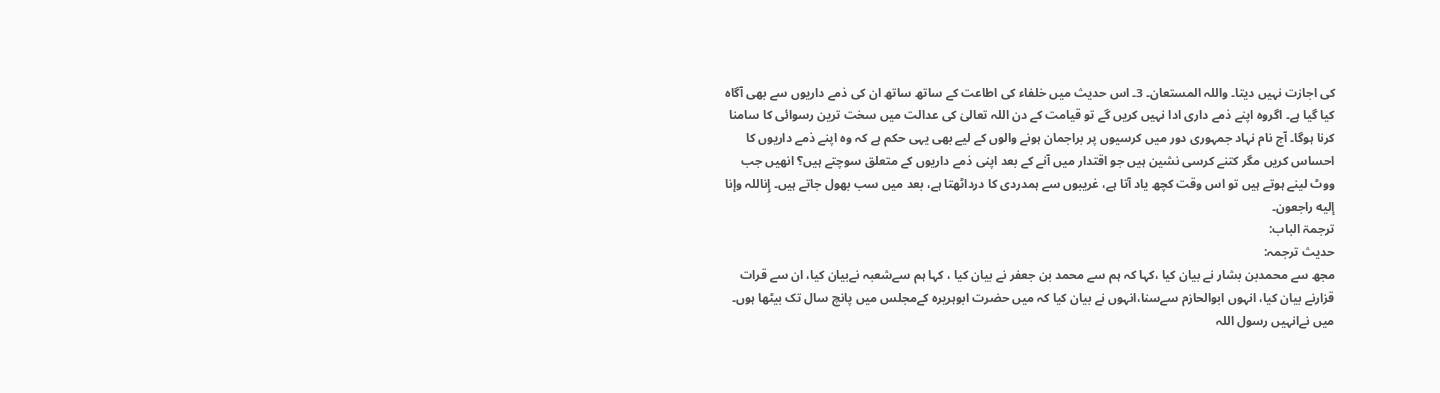کی اجازت نہیں دیتا۔ واللہ المستعان۔ 3۔ اس حدیث میں خلفاء کی اطاعت کے ساتھ ساتھ ان کی ذمے داریوں سے بھی آگاہ کیا گیا ہے۔ اگروہ اپنے ذمے داری ادا نہیں کریں گے تو قیامت کے دن اللہ تعالیٰ کی عدالت میں سخت ترین رسوائی کا سامنا کرنا ہوگا۔ آج نام نہاد جمہوری دور میں کرسیوں پر براجمان ہونے والوں کے لیے بھی یہی حکم ہے کہ وہ اپنے ذمے داریوں کا احساس کریں مگر کتنے کرسی نشین ہیں جو اقتدار میں آنے کے بعد اپنی ذمے داریوں کے متعلق سوچتے ہیں؟ انھیں جب ووٹ لینے ہوتے ہیں تو اس وقت کچھ یاد آتا ہے، غریبوں سے ہمدردی کا درداٹھتا ہے، بعد میں سب بھول جاتے ہیں۔ إِناللہ وإنا إلیه راجعون۔
ترجمۃ الباب:
حدیث ترجمہ:
مجھ سے محمدبن بشار نے بیان کیا ،کہا کہ ہم سے محمد بن جعفر نے بیان کیا ، کہا ہم سےشعبہ نےبیان کیا، ان سے قرات قزارنے بیان کیا، انہوں ابوالحازم سےسنا،انہوں نے بیان کیا کہ میں حضرت ابوہریرہ کےمجلس میں پانچ سال تک بیٹھا ہوں۔ میں نےانہیں رسول اللہ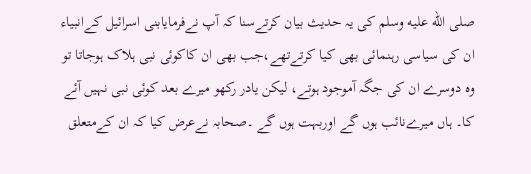صلى الله عليه وسلم کی یہ حدیث بیان کرتےسنا کہ آپ نےفرمایابنی اسرائیل کےانبیاء ان کی سیاسی رہنمائی بھی کیا کرتےتھے،جب بھی ان کاکوئی نبی ہلاک ہوجاتا تو وہ دوسرے ان کی جگہ آموجود ہوتے، لیکن یادر رکھو میرے بعد کوئی نبی نہیں آئے کا۔ ہاں میرےنائب ہوں گے اوربہت ہوں گے ۔صحابہ نےعرض کیا کہ ان کےمتعلق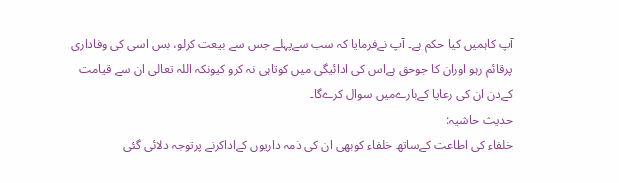آپ کاہمیں کیا حکم ہے۔ آپ نےفرمایا کہ سب سےپہلے جس سے بیعت کرلو، بس اسی کی وفاداری پرقائم رہو اوران کا جوحق ہےاس کی ادائیگی میں کوتاہی نہ کرو کیونکہ اللہ تعالی ان سے قیامت کےدن ان کی رعایا کےبارےمیں سوال کرےگا۔
حدیث حاشیہ:
خلفاء کی اطاعت کےساتھ خلفاء کوبھی ان کی ذمہ داریوں کےاداکرنے پرتوجہ دلائی گئی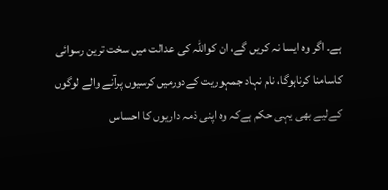ہے۔ اگر وہ ایسا نہ کریں گے، ان کواللہ کی عدالت میں سخت ترین رسوائی کاسامنا کرناہوگا، نام نہاد جمہوریت کےدورمیں کرسیوں پرآنے والے لوگوں کےلیے بھی یہی حکم ہےکہ وہ اپنی ذمہ داریوں کا احساس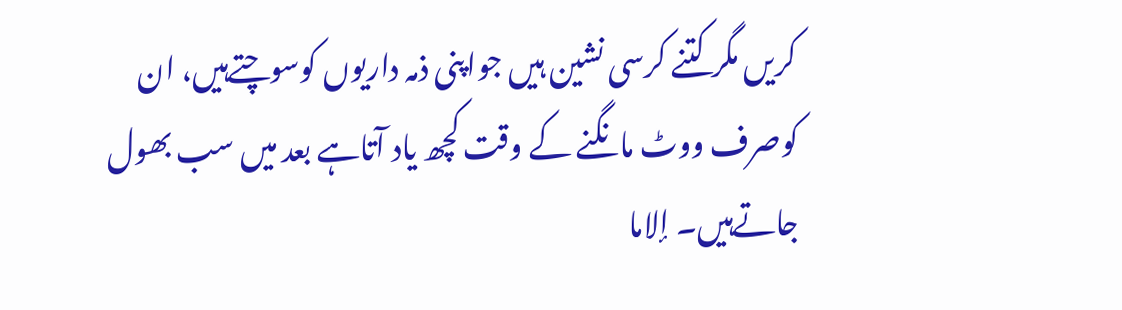کریں مگر کتنے کرسی نشین ہیں جواپنی ذمہ داریوں کوسوچتےہیں، ان کوصرف ووٹ مانگنے کے وقت کچھ یاد آتاہے بعد میں سب بھول جاتےہیں۔ إلاما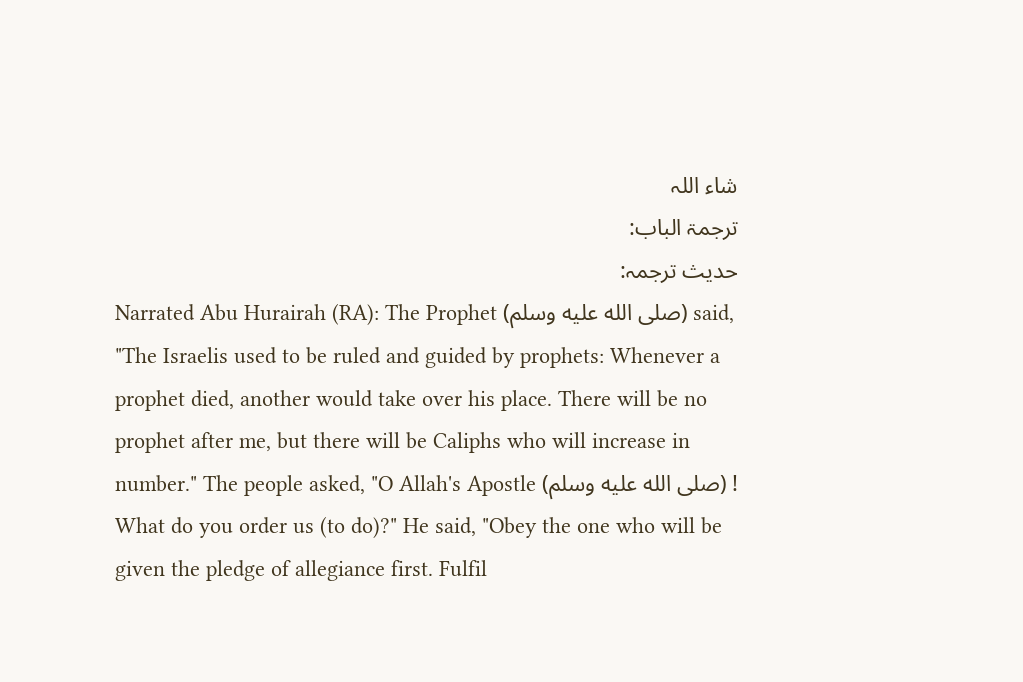شاء اللہ
ترجمۃ الباب:
حدیث ترجمہ:
Narrated Abu Hurairah (RA): The Prophet (صلى الله عليه وسلم) said, "The Israelis used to be ruled and guided by prophets: Whenever a prophet died, another would take over his place. There will be no prophet after me, but there will be Caliphs who will increase in number." The people asked, "O Allah's Apostle (صلى الله عليه وسلم) ! What do you order us (to do)?" He said, "Obey the one who will be given the pledge of allegiance first. Fulfil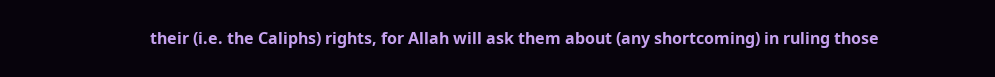their (i.e. the Caliphs) rights, for Allah will ask them about (any shortcoming) in ruling those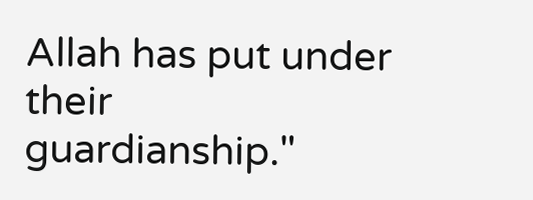Allah has put under their guardianship."